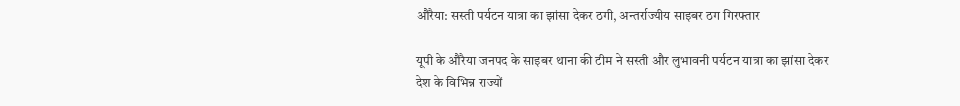औरैया: सस्ती पर्यटन यात्रा का झांसा देकर ठगी, अन्तर्राज्यीय साइबर ठग गिरफ्तार

यूपी के औरैया जनपद के साइबर थाना की टीम ने सस्ती और लुभावनी पर्यटन यात्रा का झांसा देकर देश के विभिन्न राज्यों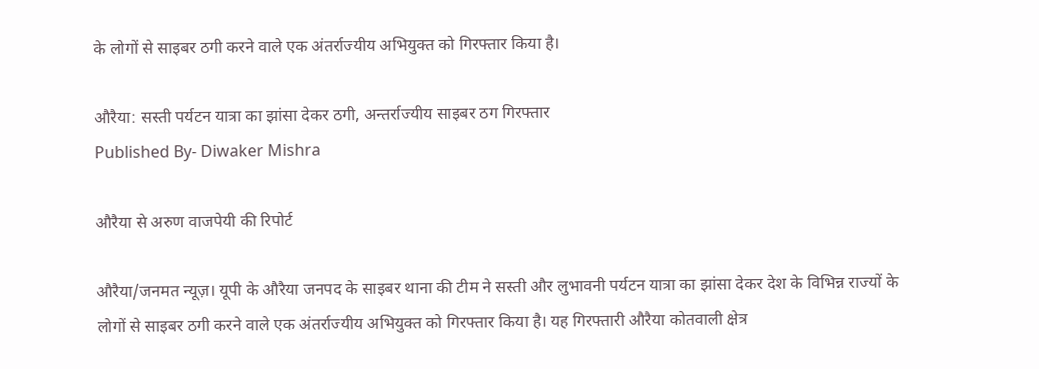के लोगों से साइबर ठगी करने वाले एक अंतर्राज्यीय अभियुक्त को गिरफ्तार किया है।

औरैया: सस्ती पर्यटन यात्रा का झांसा देकर ठगी, अन्तर्राज्यीय साइबर ठग गिरफ्तार
Published By- Diwaker Mishra

औरैया से अरुण वाजपेयी की रिपोर्ट

औरैया/जनमत न्यूज़। यूपी के औरैया जनपद के साइबर थाना की टीम ने सस्ती और लुभावनी पर्यटन यात्रा का झांसा देकर देश के विभिन्न राज्यों के लोगों से साइबर ठगी करने वाले एक अंतर्राज्यीय अभियुक्त को गिरफ्तार किया है। यह गिरफ्तारी औरैया कोतवाली क्षेत्र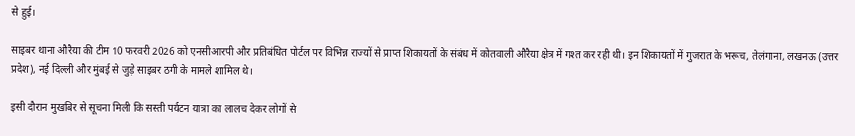से हुई।

साइबर थाना औरैया की टीम 10 फरवरी 2026 को एनसीआरपी और प्रतिबंधित पोर्टल पर विभिन्न राज्यों से प्राप्त शिकायतों के संबंध में कोतवाली औरैया क्षेत्र में गश्त कर रही थी। इन शिकायतों में गुजरात के भरूच, तेलंगाना, लखनऊ (उत्तर प्रदेश), नई दिल्ली और मुंबई से जुड़े साइबर ठगी के मामले शामिल थे।

इसी दौरान मुखबिर से सूचना मिली कि सस्ती पर्यटन यात्रा का लालच देकर लोगों से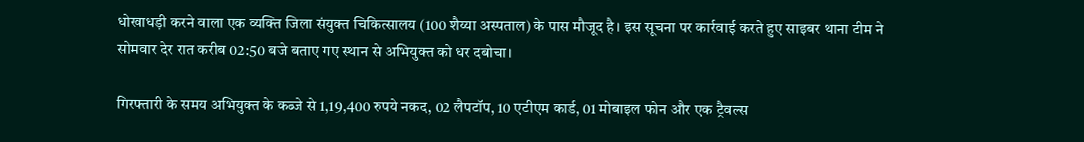धोखाधड़ी करने वाला एक व्यक्ति जिला संयुक्त चिकित्सालय (100 शैय्या अस्पताल) के पास मौजूद है। इस सूचना पर कार्रवाई करते हुए साइबर थाना टीम ने सोमवार देर रात करीब 02:50 बजे बताए गए स्थान से अभियुक्त को धर दबोचा।

गिरफ्तारी के समय अभियुक्त के कब्जे से 1,19,400 रुपये नकद, 02 लैपटॉप, 10 एटीएम कार्ड, 01 मोबाइल फोन और एक ट्रैवल्स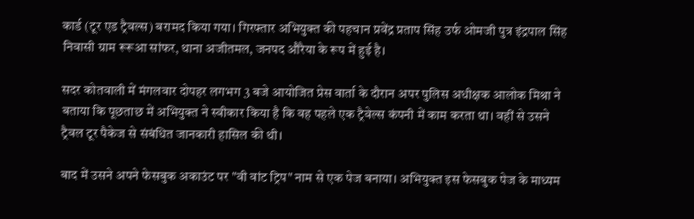कार्ड (टूर एड ट्रैवल्स) बरामद किया गया। गिरफ्तार अभियुक्त की पहचान प्रवेंद्र प्रताप सिंह उर्फ ओमजी पुत्र इंद्रपाल सिंह निवासी ग्राम रूरूआ सांफर, थाना अजीतमल, जनपद औरैया के रूप में हुई है।

सदर कोतवाली में मंगलवार दोपहर लगभग 3 बजे आयोजित प्रेस वार्ता के दौरान अपर पुलिस अधीक्षक आलोक मिश्रा ने बताया कि पूछताछ में अभियुक्त ने स्वीकार किया है कि वह पहले एक ट्रैवेल्स कंपनी में काम करता था। वहीं से उसने ट्रैवल टूर पैकेज से संबंधित जानकारी हासिल की थी।

बाद में उसने अपने फेसबुक अकाउंट पर "वी वांट ट्रिप" नाम से एक पेज बनाया। अभियुक्त इस फेसबुक पेज के माध्यम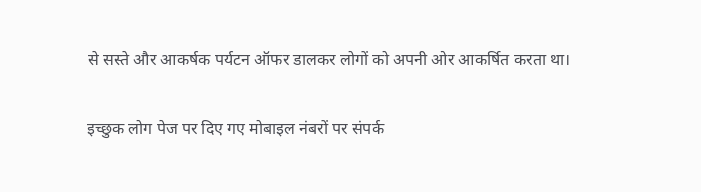से सस्ते और आकर्षक पर्यटन ऑफर डालकर लोगों को अपनी ओर आकर्षित करता था।

इच्छुक लोग पेज पर दिए गए मोबाइल नंबरों पर संपर्क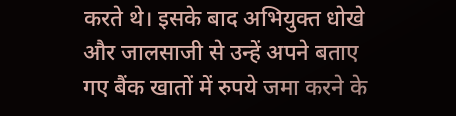करते थे। इसके बाद अभियुक्त धोखे और जालसाजी से उन्हें अपने बताए गए बैंक खातों में रुपये जमा करने के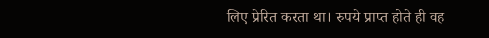लिए प्रेरित करता था। रुपये प्राप्त होते ही वह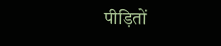पीड़ितों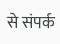से संपर्क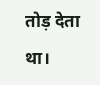तोड़ देता था।